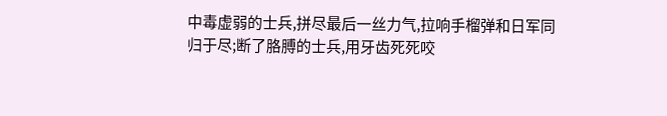中毒虚弱的士兵,拼尽最后一丝力气,拉响手榴弹和日军同归于尽;断了胳膊的士兵,用牙齿死死咬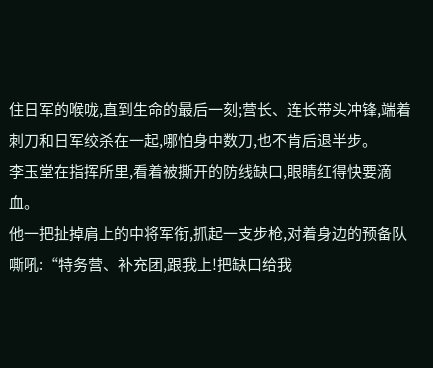住日军的喉咙,直到生命的最后一刻;营长、连长带头冲锋,端着刺刀和日军绞杀在一起,哪怕身中数刀,也不肯后退半步。
李玉堂在指挥所里,看着被撕开的防线缺口,眼睛红得快要滴血。
他一把扯掉肩上的中将军衔,抓起一支步枪,对着身边的预备队嘶吼:“特务营、补充团,跟我上!把缺口给我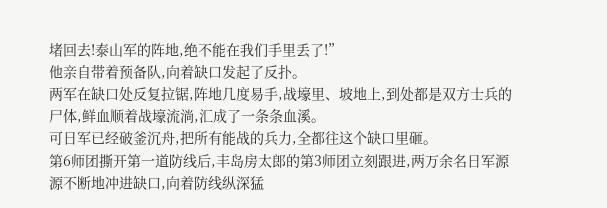堵回去!泰山军的阵地,绝不能在我们手里丢了!”
他亲自带着预备队,向着缺口发起了反扑。
两军在缺口处反复拉锯,阵地几度易手,战壕里、坡地上,到处都是双方士兵的尸体,鲜血顺着战壕流淌,汇成了一条条血溪。
可日军已经破釜沉舟,把所有能战的兵力,全都往这个缺口里砸。
第6师团撕开第一道防线后,丰岛房太郎的第3师团立刻跟进,两万余名日军源源不断地冲进缺口,向着防线纵深猛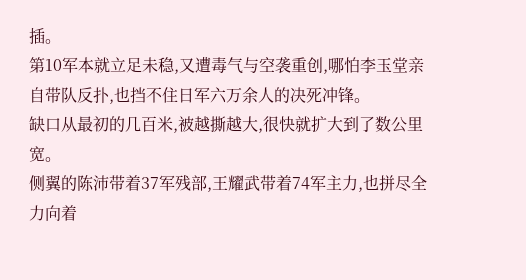插。
第10军本就立足未稳,又遭毒气与空袭重创,哪怕李玉堂亲自带队反扑,也挡不住日军六万余人的决死冲锋。
缺口从最初的几百米,被越撕越大,很快就扩大到了数公里宽。
侧翼的陈沛带着37军残部,王耀武带着74军主力,也拼尽全力向着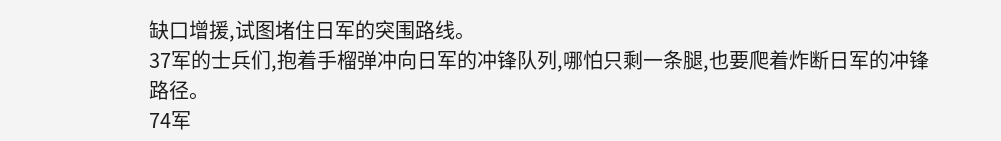缺口增援,试图堵住日军的突围路线。
37军的士兵们,抱着手榴弹冲向日军的冲锋队列,哪怕只剩一条腿,也要爬着炸断日军的冲锋路径。
74军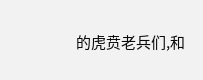的虎贲老兵们,和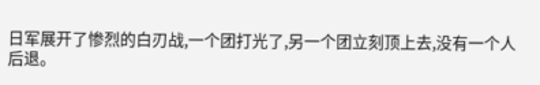日军展开了惨烈的白刃战,一个团打光了,另一个团立刻顶上去,没有一个人后退。